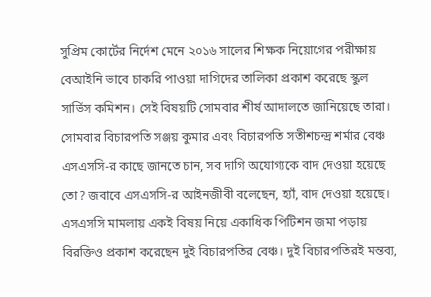সুপ্রিম কোর্টের নির্দেশ মেনে ২০১৬ সালের শিক্ষক নিয়োগের পরীক্ষায় বেআইনি ভাবে চাকরি পাওয়া দাগিদের তালিকা প্রকাশ করেছে স্কুল সার্ভিস কমিশন। সেই বিষয়টি সোমবার শীর্ষ আদালতে জানিয়েছে তারা। সোমবার বিচারপতি সঞ্জয় কুমার এবং বিচারপতি সতীশচন্দ্র শর্মার বেঞ্চ এসএসসি-র কাছে জানতে চান, সব দাগি অযোগ্যকে বাদ দেওয়া হয়েছে তো? জবাবে এসএসসি-র আইনজীবী বলেছেন, হ্যাঁ, বাদ দেওয়া হয়েছে।
এসএসসি মামলায় একই বিষয় নিয়ে একাধিক পিটিশন জমা পড়ায় বিরক্তিও প্রকাশ করেছেন দুই বিচারপতির বেঞ্চ। দুই বিচারপতিরই মন্তব্য,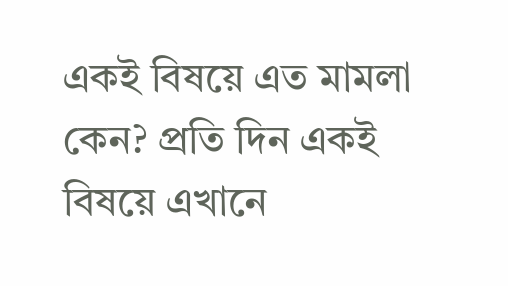একই বিষয়ে এত মামলা কেন? প্রতি দিন একই বিষয়ে এখানে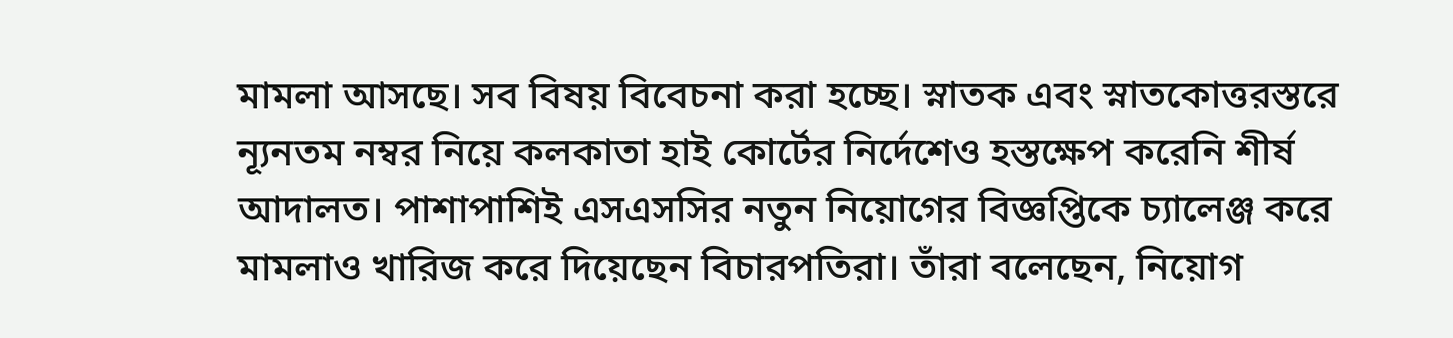মামলা আসছে। সব বিষয় বিবেচনা করা হচ্ছে। স্নাতক এবং স্নাতকোত্তরস্তরে ন্যূনতম নম্বর নিয়ে কলকাতা হাই কোর্টের নির্দেশেও হস্তক্ষেপ করেনি শীর্ষ আদালত। পাশাপাশিই এসএসসির নতুন নিয়োগের বিজ্ঞপ্তিকে চ্যালেঞ্জ করে মামলাও খারিজ করে দিয়েছেন বিচারপতিরা। তাঁরা বলেছেন, নিয়োগ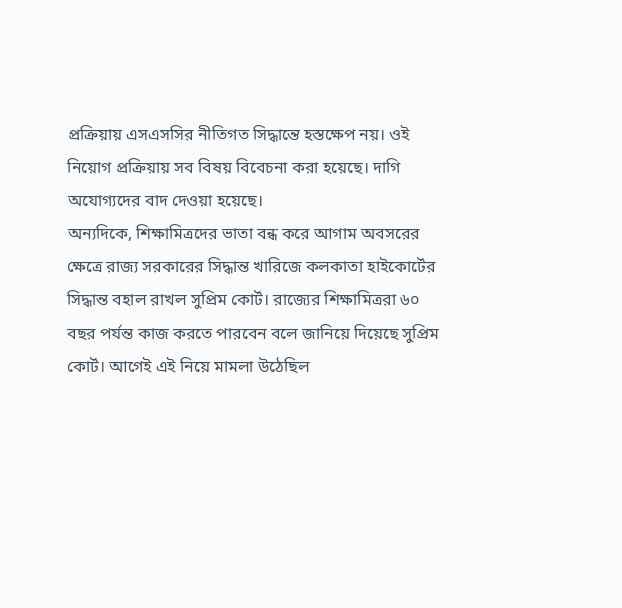প্রক্রিয়ায় এসএসসির নীতিগত সিদ্ধান্তে হস্তক্ষেপ নয়। ওই নিয়োগ প্রক্রিয়ায় সব বিষয় বিবেচনা করা হয়েছে। দাগি অযোগ্যদের বাদ দেওয়া হয়েছে।
অন্যদিকে, শিক্ষামিত্রদের ভাতা বন্ধ করে আগাম অবসরের ক্ষেত্রে রাজ্য সরকারের সিদ্ধান্ত খারিজে কলকাতা হাইকোর্টের সিদ্ধান্ত বহাল রাখল সুপ্রিম কোর্ট। রাজ্যের শিক্ষামিত্ররা ৬০ বছর পর্যন্ত কাজ করতে পারবেন বলে জানিয়ে দিয়েছে সুপ্রিম কোর্ট। আগেই এই নিয়ে মামলা উঠেছিল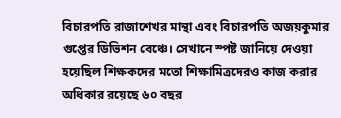বিচারপতি রাজাশেখর মান্থা এবং বিচারপতি অজয়কুমার গুপ্তের ডিভিশন বেঞ্চে। সেখানে স্পষ্ট জানিয়ে দেওয়া হয়েছিল শিক্ষকদের মতো শিক্ষামিত্রদেরও কাজ করার অধিকার রয়েছে ৬০ বছর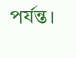পর্যন্ত।